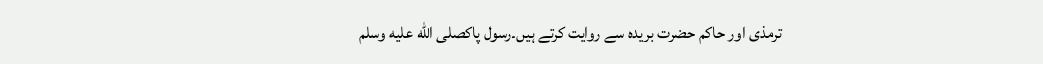ترمذی اور حاکم حضرت بریدہ سے روایت کرتے ہیں۔رسول پاکصلى الله عليه وسلم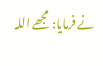نے فرمایا: مجھے اللہ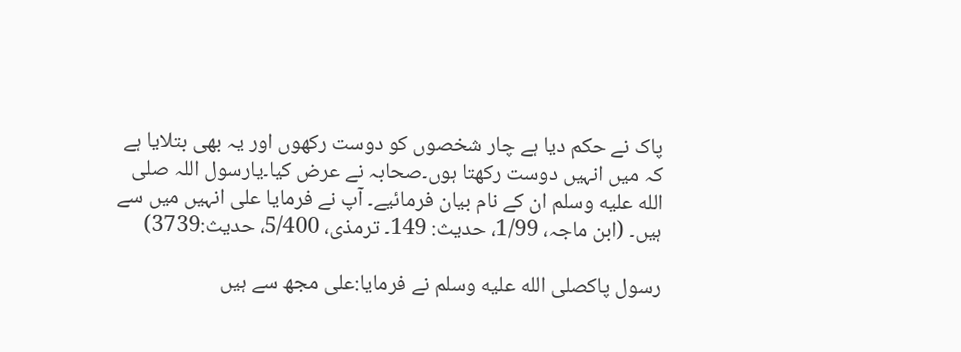پاک نے حکم دیا ہے چار شخصوں کو دوست رکھوں اور یہ بھی بتلایا ہے کہ میں انہیں دوست رکھتا ہوں۔صحابہ نے عرض کیا۔یارسول اللہ صلى الله عليه وسلم ان کے نام بیان فرمائیے۔ آپ نے فرمایا علی انہیں میں سے ہیں۔ (ابن ماجہ، 1/99، حدیث: 149۔ ترمذی، 5/400، حدیث:3739)

رسول پاکصلى الله عليه وسلم نے فرمایا:علی مجھ سے ہیں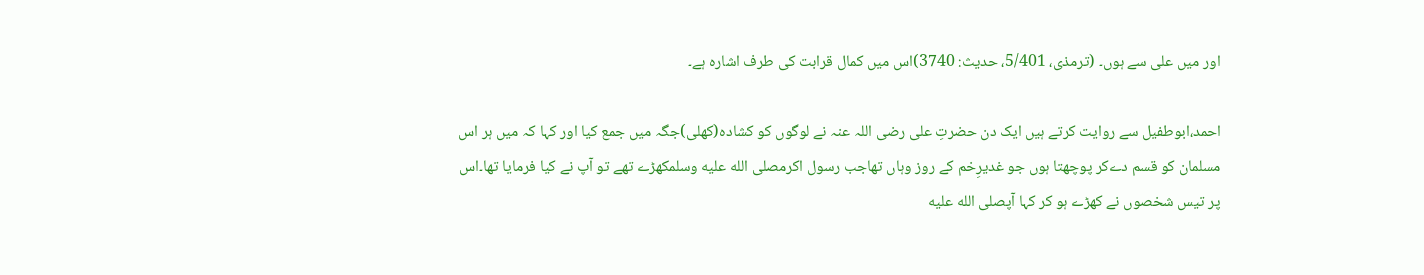اور میں علی سے ہوں۔ (ترمذی، 5/401، حدیث: 3740)اس میں کمال قرابت کی طرف اشارہ ہے۔

احمد،ابوطفیل سے روایت کرتے ہیں ایک دن حضرتِ علی رضی اللہ عنہ نے لوگوں کو کشادہ(کھلی)جگہ میں جمع کیا اور کہا کہ میں ہر اس مسلمان کو قسم دےکر پوچھتا ہوں جو غدیرِخم کے روز وہاں تھاجب رسول اکرمصلى الله عليه وسلمکھڑے تھے تو آپ نے کیا فرمایا تھا۔اس پر تیس شخصوں نے کھڑے ہو کر کہا آپصلى الله عليه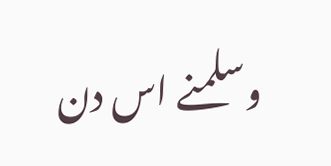وسلمنے اس دن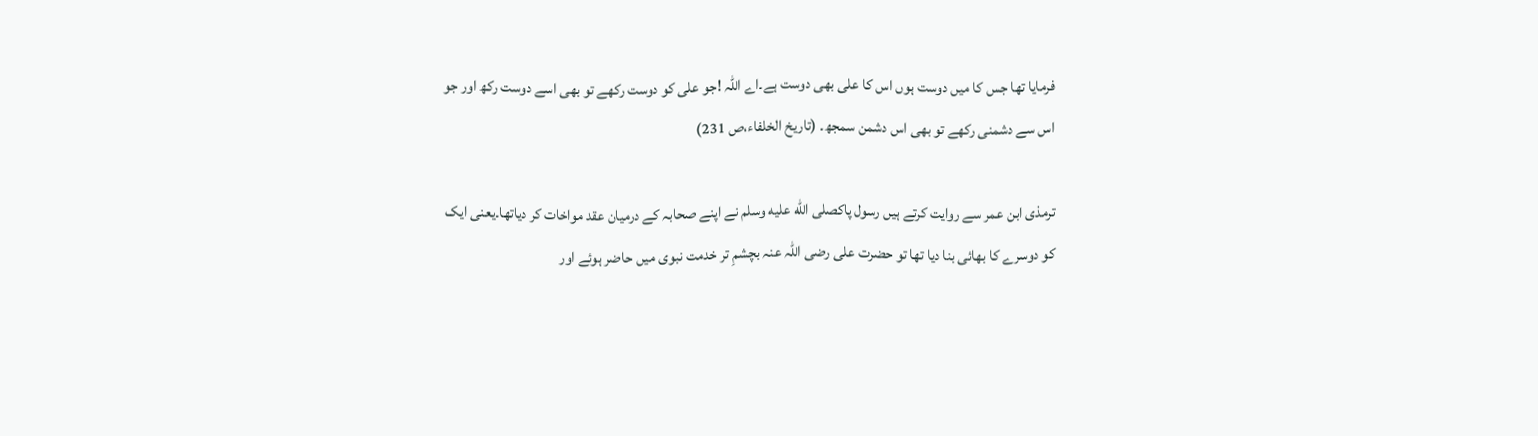فرمایا تھا جس کا میں دوست ہوں اس کا علی بھی دوست ہے۔اے اللہ !جو علی کو دوست رکھے تو بھی اسے دوست رکھ اور جو اس سے دشمنی رکھے تو بھی اس دشمن سمجھ۔ (تاریخ الخلفاء،ص 231)

ترمذی ابن عمر سے روایت کرتے ہیں رسول پاکصلى الله عليه وسلم نے اپنے صحابہ کے درمیان عقد مواخات کر دیاتھا۔یعنی ایک کو دوسرے کا بھائی بنا دیا تھا تو حضرت علی رضی اللہ عنہ بچشمِ تر خدمت نبوی میں حاضر ہوئے اور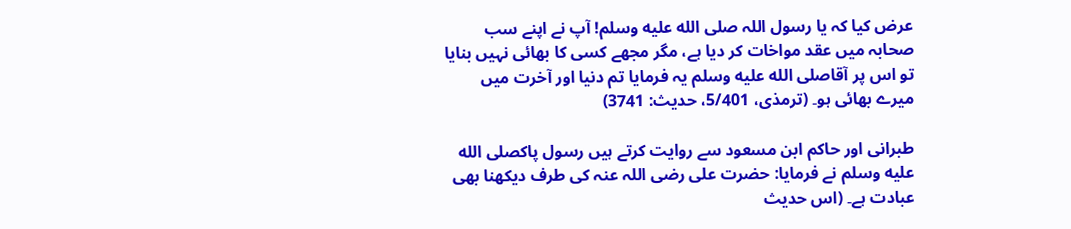عرض کیا کہ یا رسول اللہ صلى الله عليه وسلم! آپ نے اپنے سب صحابہ میں عقد مواخات کر دیا ہے، مگر مجھے کسی کا بھائی نہیں بنایا تو اس پر آقاصلى الله عليه وسلم یہ فرمایا تم دنیا اور آخرت میں میرے بھائی ہو۔ (ترمذی، 5/401، حدیث: 3741)

طبرانی اور حاکم ابن مسعود سے روایت کرتے ہیں رسول پاکصلى الله عليه وسلم نے فرمایا: حضرت علی رضی اللہ عنہ کی طرف دیکھنا بھی عبادت ہے۔ (اس حدیث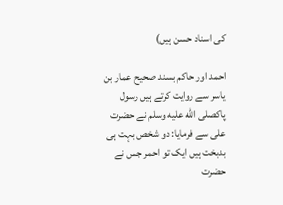کی اسناد حسن ہیں)

احمد اور حاکم بسند صحیح عمار بن یاسر سے روایت کرتے ہیں رسول پاکصلى الله عليه وسلم نے حضرت علی سے فرمایا: دو شخص بہت ہی بدبخت ہیں ایک تو احمر جس نے حضرت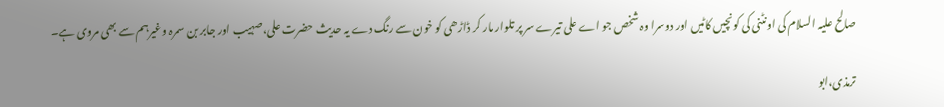صالح علیہ السلام کی اونٹنی کی کونچیں کاٹیں اور دوسرا وہ شخص جو اے علی تیرے سر پر تلوار مار کر ڈاڑھی کو خون سے رنگ دے یہ حدیث حضرت علی،صہیب اور جابر بن سمرہ وغیرہم سے بھی مروی ہے۔

ترمذی،ابو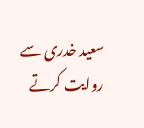سعید خدری سے روایت کرتے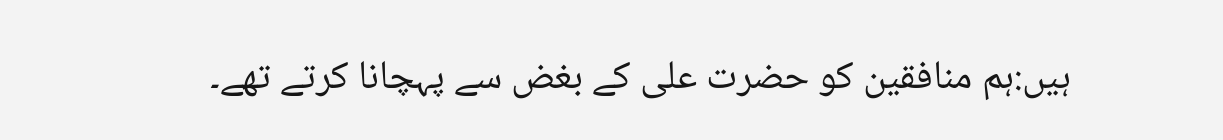ہیں:ہم منافقین کو حضرت علی کے بغض سے پہچانا کرتے تھے۔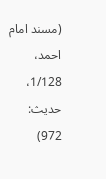(مسند امام احمد، 1/128، حدیث: 972)